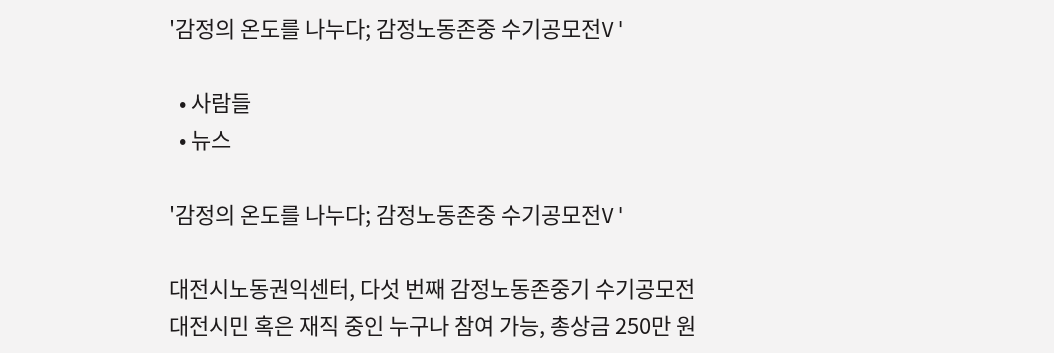'감정의 온도를 나누다; 감정노동존중 수기공모전V'

  • 사람들
  • 뉴스

'감정의 온도를 나누다; 감정노동존중 수기공모전V'

대전시노동권익센터, 다섯 번째 감정노동존중기 수기공모전
대전시민 혹은 재직 중인 누구나 참여 가능, 총상금 250만 원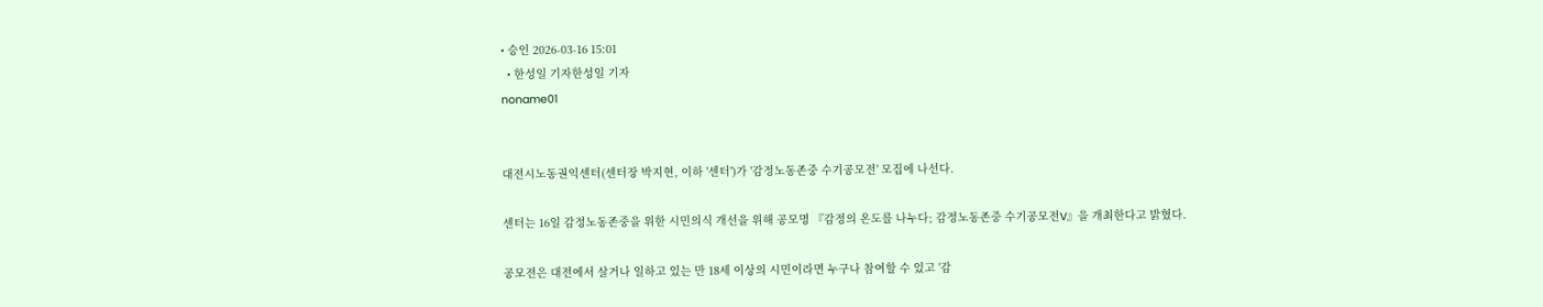• 승인 2026-03-16 15:01
  • 한성일 기자한성일 기자
noname01


대전시노동권익센터(센터장 박지현, 이하 '센터')가 '감정노동존중 수기공모전' 모집에 나선다.

센터는 16일 감정노동존중을 위한 시민의식 개선을 위해 공모명 『감정의 온도를 나누다; 감정노동존중 수기공모전V』을 개최한다고 밝혔다.

공모전은 대전에서 살거나 일하고 있는 만 18세 이상의 시민이라면 누구나 참여할 수 있고 '감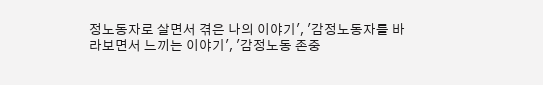정노동자로 살면서 겪은 나의 이야기', '감정노동자를 바라보면서 느끼는 이야기', '감정노동 존중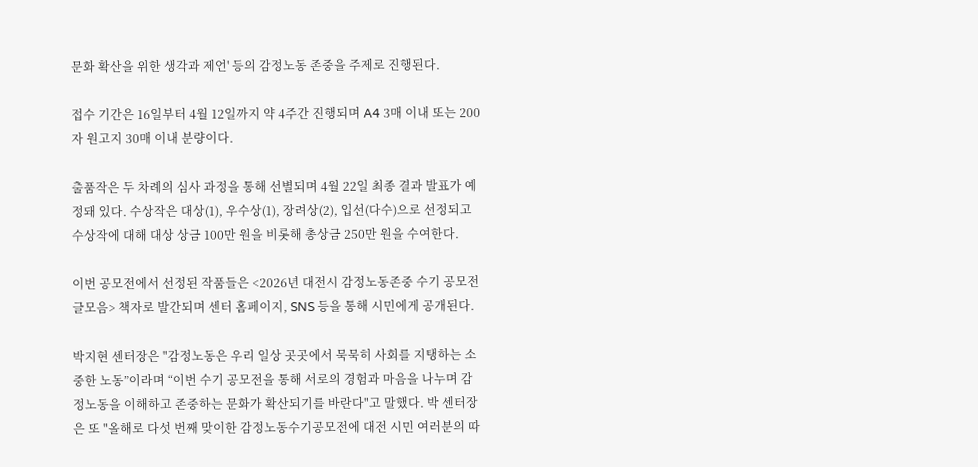문화 확산을 위한 생각과 제언' 등의 감정노동 존중을 주제로 진행된다.

접수 기간은 16일부터 4월 12일까지 약 4주간 진행되며 A4 3매 이내 또는 200자 원고지 30매 이내 분량이다.

출품작은 두 차례의 심사 과정을 통해 선별되며 4월 22일 최종 결과 발표가 예정돼 있다. 수상작은 대상(1), 우수상(1), 장려상(2), 입선(다수)으로 선정되고 수상작에 대해 대상 상금 100만 원을 비롯해 총상금 250만 원을 수여한다.

이번 공모전에서 선정된 작품들은 <2026년 대전시 감정노동존중 수기 공모전 글모음> 책자로 발간되며 센터 홈페이지, SNS 등을 통해 시민에게 공개된다.

박지현 센터장은 "감정노동은 우리 일상 곳곳에서 묵묵히 사회를 지탱하는 소중한 노동”이라며 “이번 수기 공모전을 통해 서로의 경험과 마음을 나누며 감정노동을 이해하고 존중하는 문화가 확산되기를 바란다"고 말했다. 박 센터장은 또 "올해로 다섯 번째 맞이한 감정노동수기공모전에 대전 시민 여러분의 따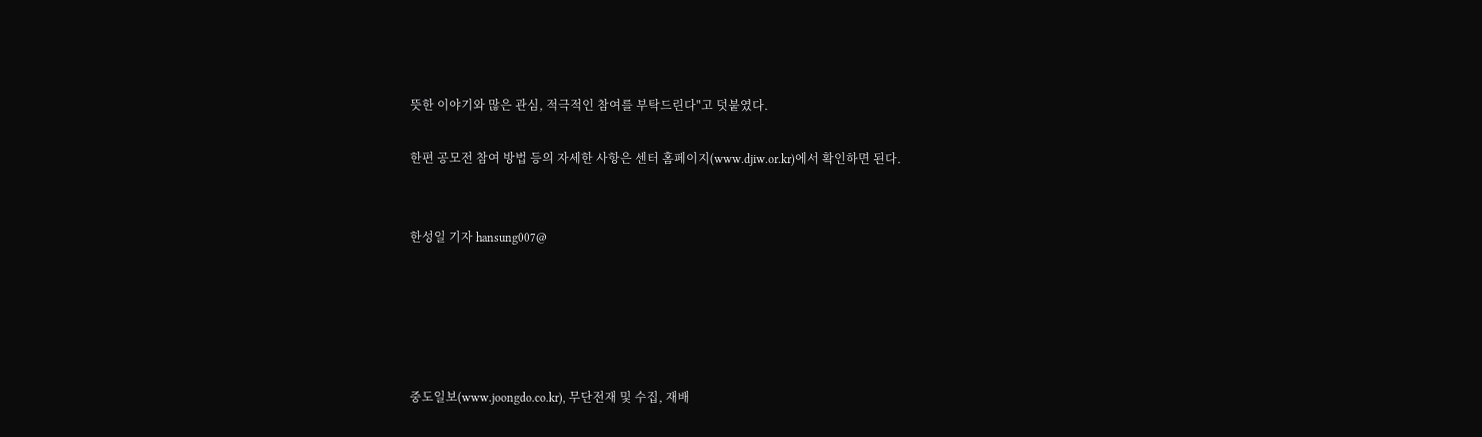뜻한 이야기와 많은 관심, 적극적인 참여를 부탁드린다"고 덧붙였다.

한편 공모전 참여 방법 등의 자세한 사항은 센터 홈페이지(www.djiw.or.kr)에서 확인하면 된다.


한성일 기자 hansung007@





중도일보(www.joongdo.co.kr), 무단전재 및 수집, 재배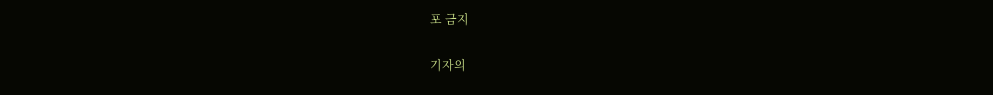포 금지

기자의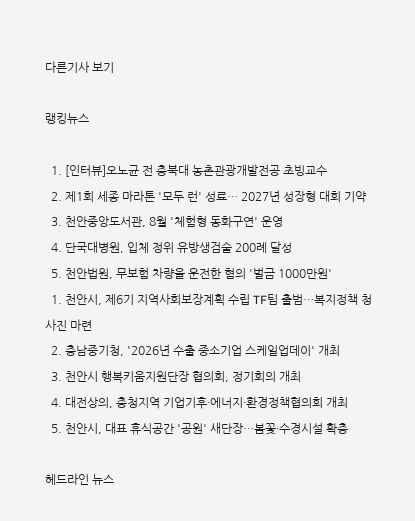다른기사 보기

랭킹뉴스

  1. [인터뷰]오노균 전 충북대 농촌관광개발전공 초빙교수
  2. 제1회 세종 마라톤 '모두 런' 성료… 2027년 성장형 대회 기약
  3. 천안중앙도서관, 8월 '체험형 동화구연' 운영
  4. 단국대병원, 입체 정위 유방생검술 200례 달성
  5. 천안법원, 무보험 차량을 운전한 혐의 '벌금 1000만원'
  1. 천안시, 제6기 지역사회보장계획 수립 TF팀 출범…복지정책 청사진 마련
  2. 충남중기청, '2026년 수출 중소기업 스케일업데이' 개최
  3. 천안시 행복키움지원단장 협의회, 정기회의 개최
  4. 대전상의, 충청지역 기업기후·에너지·환경정책협의회 개최
  5. 천안시, 대표 휴식공간 '공원' 새단장…봄꽃·수경시설 확충

헤드라인 뉴스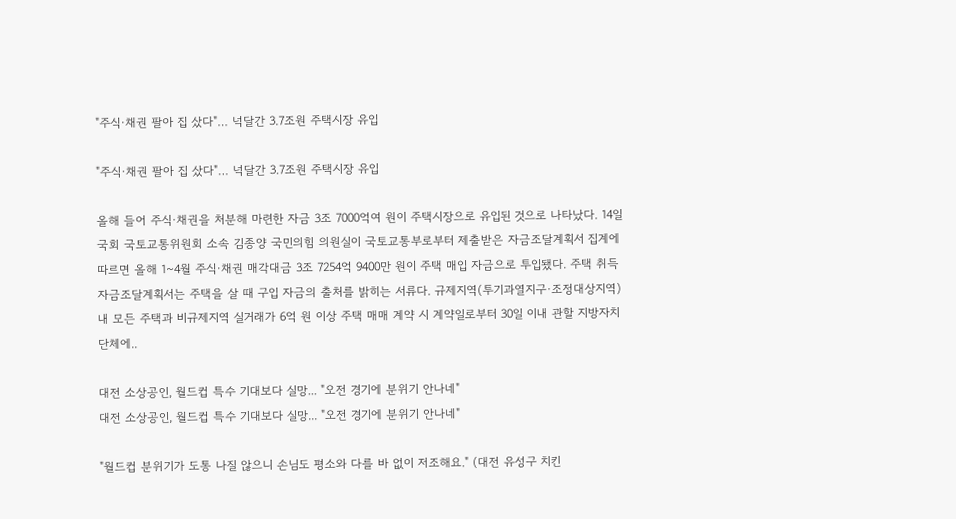"주식·채권 팔아 집 샀다"… 넉달간 3.7조원 주택시장 유입

"주식·채권 팔아 집 샀다"… 넉달간 3.7조원 주택시장 유입

올해 들어 주식·채권을 처분해 마련한 자금 3조 7000억여 원이 주택시장으로 유입된 것으로 나타났다. 14일 국회 국토교통위원회 소속 김종양 국민의힘 의원실이 국토교통부로부터 제출받은 자금조달계획서 집계에 따르면 올해 1~4월 주식·채권 매각대금 3조 7254억 9400만 원이 주택 매입 자금으로 투입됐다. 주택 취득 자금조달계획서는 주택을 살 때 구입 자금의 출처를 밝히는 서류다. 규제지역(투기과열지구·조정대상지역) 내 모든 주택과 비규제지역 실거래가 6억 원 이상 주택 매매 계약 시 계약일로부터 30일 이내 관할 지방자치단체에..

대전 소상공인, 월드컵 특수 기대보다 실망... "오전 경기에 분위기 안나네"
대전 소상공인, 월드컵 특수 기대보다 실망... "오전 경기에 분위기 안나네"

"월드컵 분위기가 도통 나질 않으니 손님도 평소와 다를 바 없이 저조해요." (대전 유성구 치킨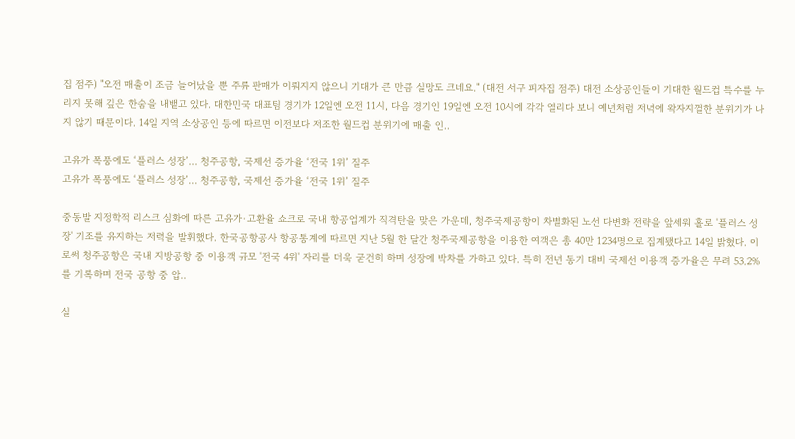집 점주) "오전 매출이 조금 늘어났을 뿐 주류 판매가 이뤄지지 않으니 기대가 큰 만큼 실망도 크네요." (대전 서구 피자집 점주) 대전 소상공인들이 기대한 월드컵 특수를 누리지 못해 깊은 한숨을 내뱉고 있다. 대한민국 대표팀 경기가 12일엔 오전 11시, 다음 경기인 19일엔 오전 10시에 각각 열리다 보니 예년처럼 저녁에 왁자지껄한 분위기가 나지 않기 때문이다. 14일 지역 소상공인 등에 따르면 이전보다 저조한 월드컵 분위기에 매출 인..

고유가 폭풍에도 ‘플러스 성장’… 청주공항, 국제선 증가율 ‘전국 1위’ 질주
고유가 폭풍에도 ‘플러스 성장’… 청주공항, 국제선 증가율 ‘전국 1위’ 질주

중동발 지정학적 리스크 심화에 따른 고유가·고환율 쇼크로 국내 항공업계가 직격탄을 맞은 가운데, 청주국제공항이 차별화된 노선 다변화 전략을 앞세워 홀로 '플러스 성장' 기조를 유지하는 저력을 발휘했다. 한국공항공사 항공통계에 따르면 지난 5월 한 달간 청주국제공항을 이용한 여객은 총 40만 1234명으로 집계됐다고 14일 밝혔다. 이로써 청주공항은 국내 지방공항 중 이용객 규모 '전국 4위' 자리를 더욱 굳건히 하며 성장에 박차를 가하고 있다. 특히 전년 동기 대비 국제선 이용객 증가율은 무려 53.2%를 기록하며 전국 공항 중 압..

실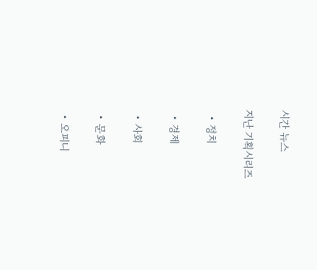시간 뉴스

지난 기획시리즈

  • 정치

  • 경제

  • 사회

  • 문화

  • 오피니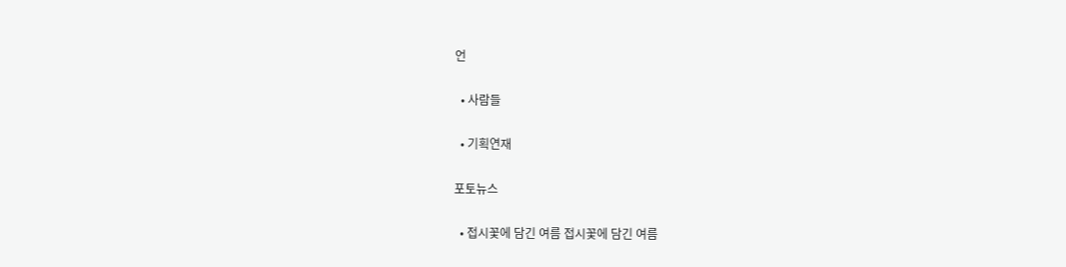언

  • 사람들

  • 기획연재

포토뉴스

  • 접시꽃에 담긴 여름 접시꽃에 담긴 여름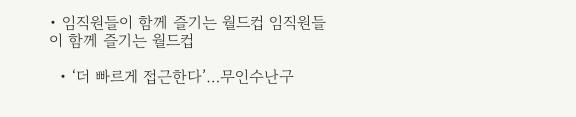• 임직원들이 함께 즐기는 월드컵 임직원들이 함께 즐기는 월드컵

  • ‘더 빠르게 접근한다’…무인수난구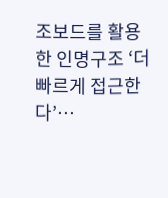조보드를 활용한 인명구조 ‘더 빠르게 접근한다’…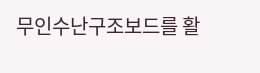무인수난구조보드를 활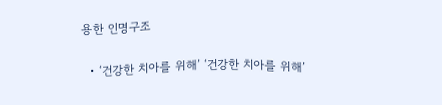용한 인명구조

  • ‘건강한 치아를 위해’ ‘건강한 치아를 위해’